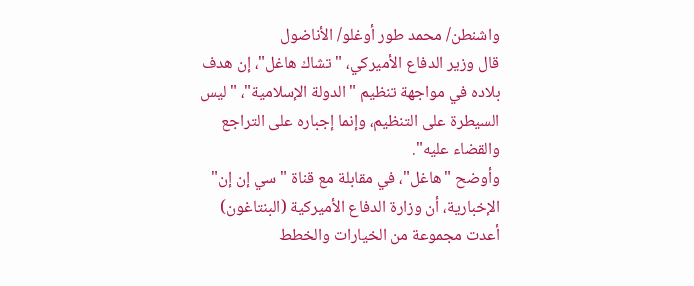واشنطن/ محمد طور أوغلو/ الأناضول
قال وزير الدفاع الأميركي، "تشاك هاغل"، إن هدف بلاده في مواجهة تنظيم "الدولة الإسلامية"، "ليس السيطرة على التنظيم، وإنما إجباره على التراجع والقضاء عليه".
وأوضح "هاغل"، في مقابلة مع قناة "سي إن إن" الإخبارية، أن وزارة الدفاع الأميركية (البنتاغون) أعدت مجموعة من الخيارات والخطط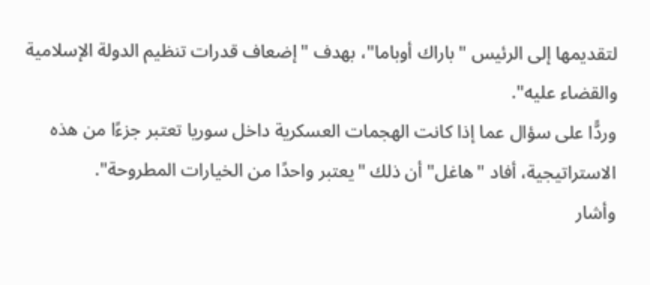لتقديمها إلى الرئيس "باراك أوباما"، بهدف "إضعاف قدرات تنظيم الدولة الإسلامية والقضاء عليه".
وردًّا على سؤال عما إذا كانت الهجمات العسكرية داخل سوريا تعتبر جزءًا من هذه الاستراتيجية، أفاد "هاغل" أن ذلك "يعتبر واحدًا من الخيارات المطروحة".
وأشار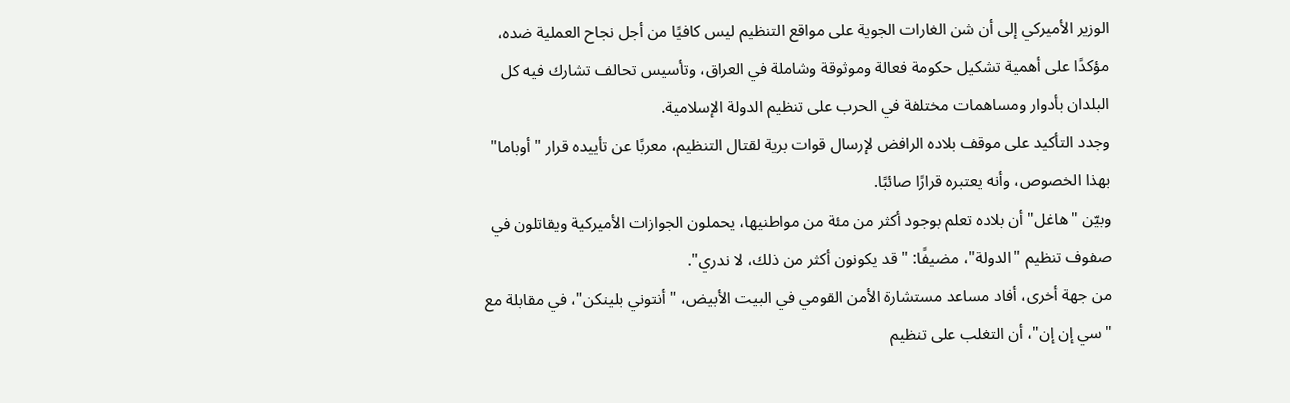الوزير الأميركي إلى أن شن الغارات الجوية على مواقع التنظيم ليس كافيًا من أجل نجاح العملية ضده، مؤكدًا على أهمية تشكيل حكومة فعالة وموثوقة وشاملة في العراق، وتأسيس تحالف تشارك فيه كل البلدان بأدوار ومساهمات مختلفة في الحرب على تنظيم الدولة الإسلامية.
وجدد التأكيد على موقف بلاده الرافض لإرسال قوات برية لقتال التنظيم، معربًا عن تأييده قرار "أوباما" بهذا الخصوص، وأنه يعتبره قرارًا صائبًا.
وبيّن "هاغل" أن بلاده تعلم بوجود أكثر من مئة من مواطنيها، يحملون الجوازات الأميركية ويقاتلون في صفوف تنظيم "الدولة"، مضيفًا: "قد يكونون أكثر من ذلك، لا ندري".
من جهة أخرى، أفاد مساعد مستشارة الأمن القومي في البيت الأبيض، "أنتوني بلينكن"، في مقابلة مع "سي إن إن"، أن التغلب على تنظيم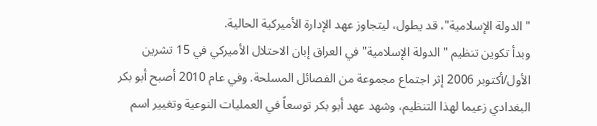"الدولة الإسلامية"، قد يطول، ليتجاوز عهد الإدارة الأميركية الحالية.
وبدأ تكوين تنظيم "الدولة الإسلامية" في العراق إبان الاحتلال الأميركي في 15 تشرين الأول/أكتوبر 2006 إثر اجتماع مجموعة من الفصائل المسلحة. وفي عام 2010 أصبح أبو بكر البغدادي زعيما لهذا التنظيم، وشهد عهد أبو بكر توسعاً في العمليات النوعية وتغيير اسم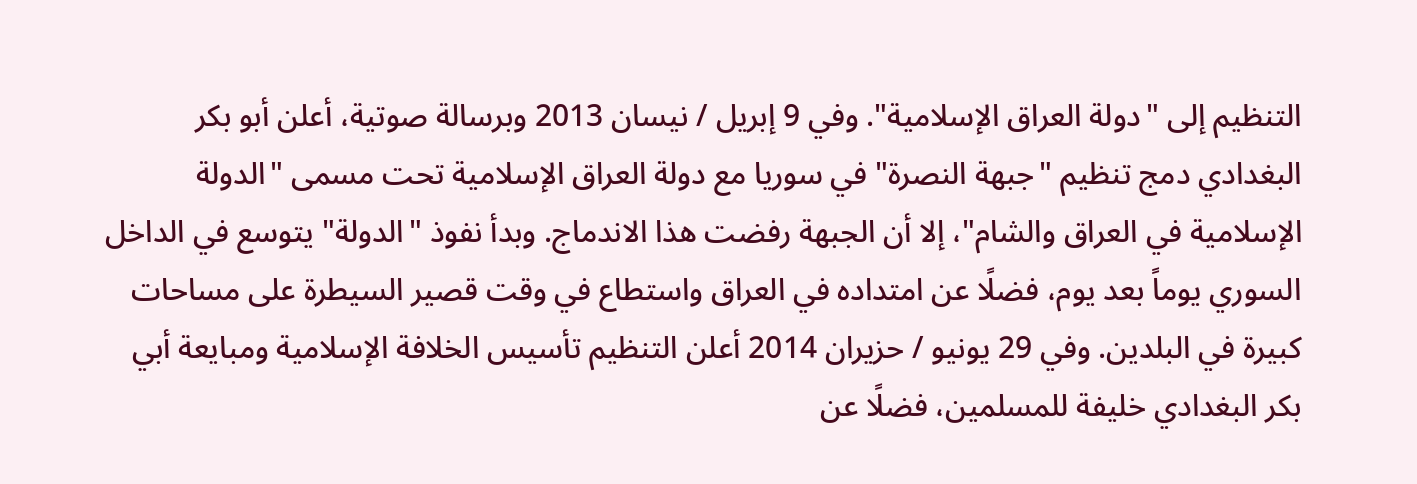التنظيم إلى "دولة العراق الإسلامية". وفي 9 إبريل / نيسان 2013 وبرسالة صوتية، أعلن أبو بكر البغدادي دمج تنظيم "جبهة النصرة" في سوريا مع دولة العراق الإسلامية تحت مسمى "الدولة الإسلامية في العراق والشام"، إلا أن الجبهة رفضت هذا الاندماج. وبدأ نفوذ "الدولة" يتوسع في الداخل السوري يوماً بعد يوم، فضلًا عن امتداده في العراق واستطاع في وقت قصير السيطرة على مساحات كبيرة في البلدين. وفي 29 يونيو / حزيران 2014 أعلن التنظيم تأسيس الخلافة الإسلامية ومبايعة أبي بكر البغدادي خليفة للمسلمين، فضلًا عن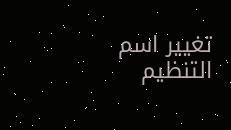تغيير اسم التنظيم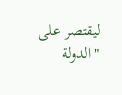ليقتصر على "الدولة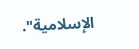الإسلامية".